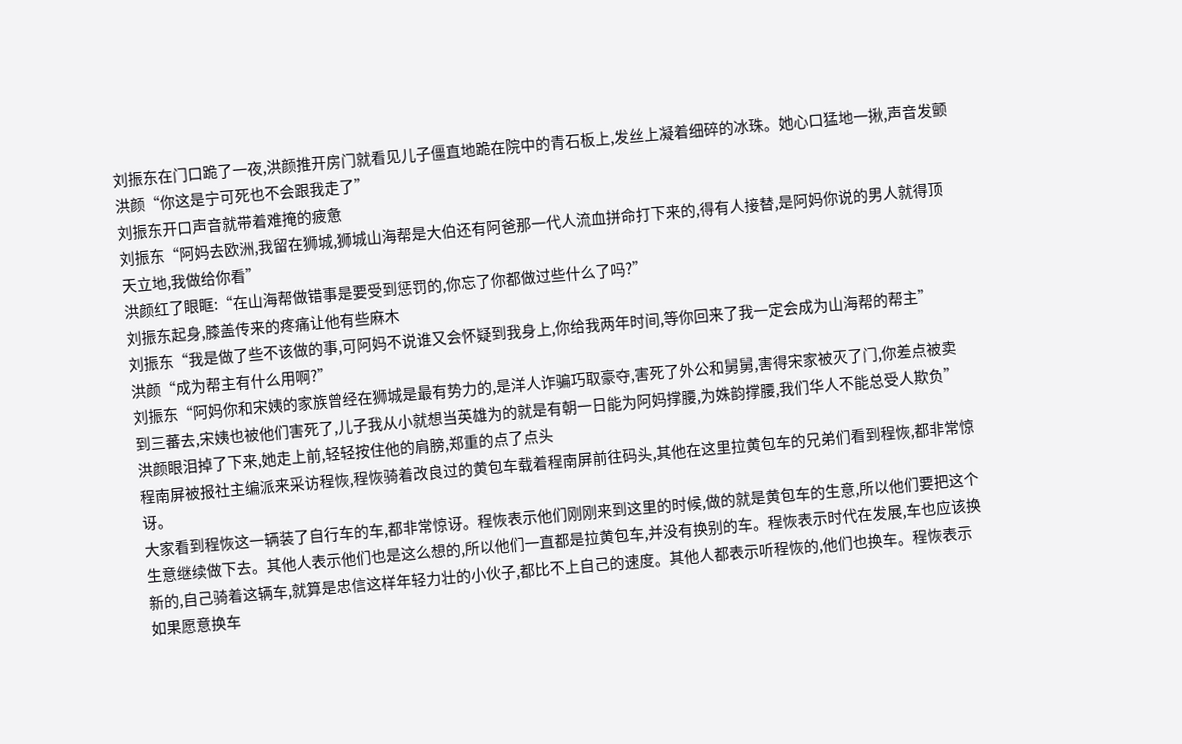刘振东在门口跪了一夜,洪颜推开房门就看见儿子僵直地跪在院中的青石板上,发丝上凝着细碎的冰珠。她心口猛地一揪,声音发颤
洪颜“你这是宁可死也不会跟我走了”
刘振东开口声音就带着难掩的疲惫
刘振东“阿妈去欧洲,我留在狮城,狮城山海帮是大伯还有阿爸那一代人流血拼命打下来的,得有人接替,是阿妈你说的男人就得顶天立地,我做给你看”
洪颜红了眼眶:“在山海帮做错事是要受到惩罚的,你忘了你都做过些什么了吗?”
刘振东起身,膝盖传来的疼痛让他有些麻木
刘振东“我是做了些不该做的事,可阿妈不说谁又会怀疑到我身上,你给我两年时间,等你回来了我一定会成为山海帮的帮主”
洪颜“成为帮主有什么用啊?”
刘振东“阿妈你和宋姨的家族曾经在狮城是最有势力的,是洋人诈骗巧取豪夺,害死了外公和舅舅,害得宋家被灭了门,你差点被卖到三蕃去,宋姨也被他们害死了,儿子我从小就想当英雄为的就是有朝一日能为阿妈撑腰,为姝韵撑腰,我们华人不能总受人欺负”
洪颜眼泪掉了下来,她走上前,轻轻按住他的肩膀,郑重的点了点头
程南屏被报社主编派来采访程恢,程恢骑着改良过的黄包车载着程南屏前往码头,其他在这里拉黄包车的兄弟们看到程恢,都非常惊讶。
大家看到程恢这一辆装了自行车的车,都非常惊讶。程恢表示他们刚刚来到这里的时候,做的就是黄包车的生意,所以他们要把这个生意继续做下去。其他人表示他们也是这么想的,所以他们一直都是拉黄包车,并没有换别的车。程恢表示时代在发展,车也应该换新的,自己骑着这辆车,就算是忠信这样年轻力壮的小伙子,都比不上自己的速度。其他人都表示听程恢的,他们也换车。程恢表示如果愿意换车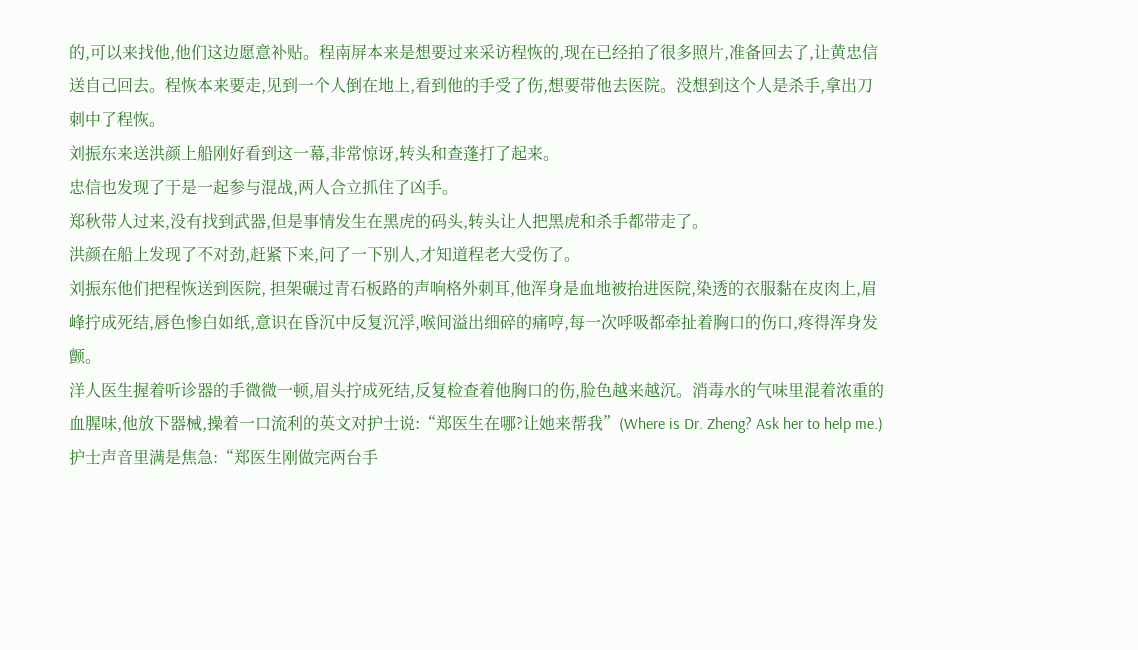的,可以来找他,他们这边愿意补贴。程南屏本来是想要过来采访程恢的,现在已经拍了很多照片,准备回去了,让黄忠信送自己回去。程恢本来要走,见到一个人倒在地上,看到他的手受了伤,想要带他去医院。没想到这个人是杀手,拿出刀刺中了程恢。
刘振东来送洪颜上船刚好看到这一幕,非常惊讶,转头和查蓬打了起来。
忠信也发现了于是一起参与混战,两人合立抓住了凶手。
郑秋带人过来,没有找到武器,但是事情发生在黑虎的码头,转头让人把黑虎和杀手都带走了。
洪颜在船上发现了不对劲,赶紧下来,问了一下别人,才知道程老大受伤了。
刘振东他们把程恢送到医院, 担架碾过青石板路的声响格外刺耳,他浑身是血地被抬进医院,染透的衣服黏在皮肉上,眉峰拧成死结,唇色惨白如纸,意识在昏沉中反复沉浮,喉间溢出细碎的痛哼,每一次呼吸都牵扯着胸口的伤口,疼得浑身发颤。
洋人医生握着听诊器的手微微一顿,眉头拧成死结,反复检查着他胸口的伤,脸色越来越沉。消毒水的气味里混着浓重的血腥味,他放下器械,操着一口流利的英文对护士说:“郑医生在哪?让她来帮我”(Where is Dr. Zheng? Ask her to help me.)
护士声音里满是焦急:“郑医生刚做完两台手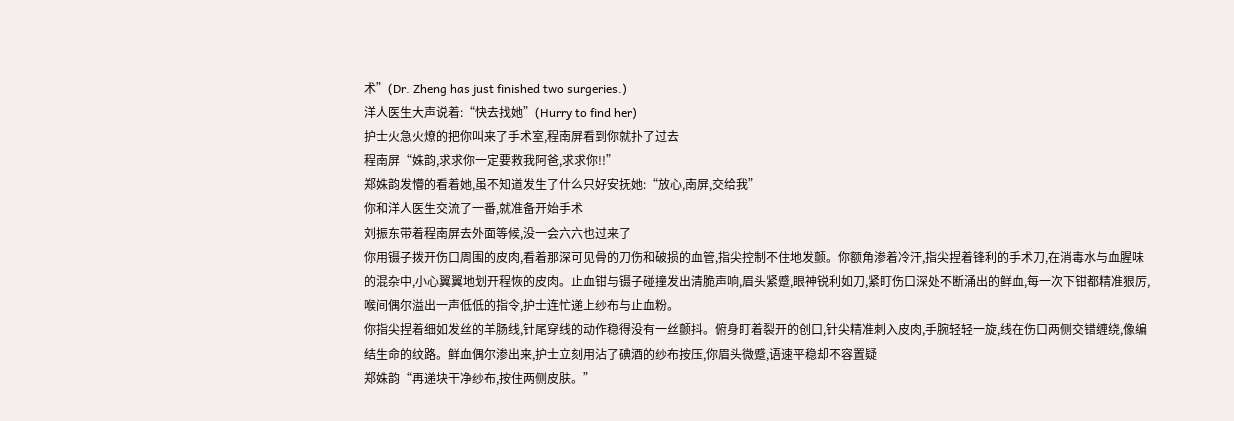术”(Dr. Zheng has just finished two surgeries.)
洋人医生大声说着:“快去找她”(Hurry to find her)
护士火急火燎的把你叫来了手术室,程南屏看到你就扑了过去
程南屏“姝韵,求求你一定要救我阿爸,求求你!!”
郑姝韵发懵的看着她,虽不知道发生了什么只好安抚她:“放心,南屏,交给我”
你和洋人医生交流了一番,就准备开始手术
刘振东带着程南屏去外面等候,没一会六六也过来了
你用镊子拨开伤口周围的皮肉,看着那深可见骨的刀伤和破损的血管,指尖控制不住地发颤。你额角渗着冷汗,指尖捏着锋利的手术刀,在消毒水与血腥味的混杂中,小心翼翼地划开程恢的皮肉。止血钳与镊子碰撞发出清脆声响,眉头紧蹙,眼神锐利如刀,紧盯伤口深处不断涌出的鲜血,每一次下钳都精准狠厉,喉间偶尔溢出一声低低的指令,护士连忙递上纱布与止血粉。
你指尖捏着细如发丝的羊肠线,针尾穿线的动作稳得没有一丝颤抖。俯身盯着裂开的创口,针尖精准刺入皮肉,手腕轻轻一旋,线在伤口两侧交错缠绕,像编结生命的纹路。鲜血偶尔渗出来,护士立刻用沾了碘酒的纱布按压,你眉头微蹙,语速平稳却不容置疑
郑姝韵“再递块干净纱布,按住两侧皮肤。”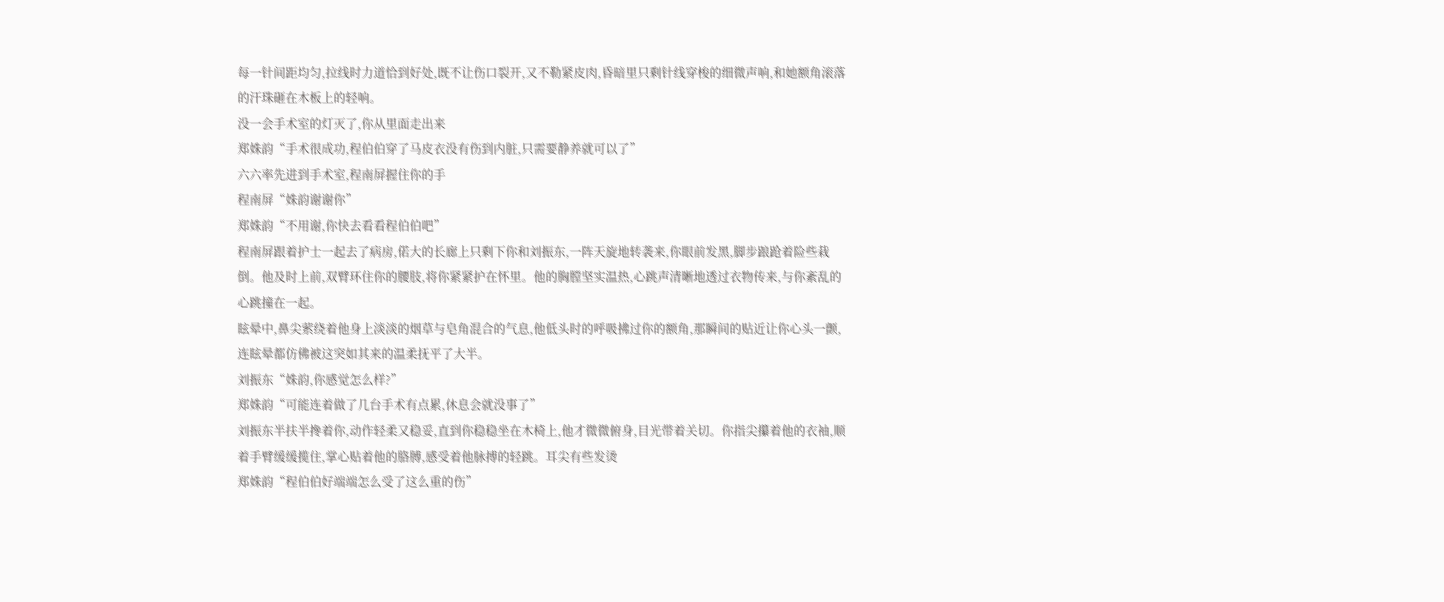每一针间距均匀,拉线时力道恰到好处,既不让伤口裂开,又不勒紧皮肉,昏暗里只剩针线穿梭的细微声响,和她额角滚落的汗珠砸在木板上的轻响。
没一会手术室的灯灭了,你从里面走出来
郑姝韵“手术很成功,程伯伯穿了马皮衣没有伤到内脏,只需要静养就可以了”
六六率先进到手术室,程南屏握住你的手
程南屏“姝韵谢谢你”
郑姝韵“不用谢,你快去看看程伯伯吧”
程南屏跟着护士一起去了病房,偌大的长廊上只剩下你和刘振东,一阵天旋地转袭来,你眼前发黑,脚步踉跄着险些栽倒。他及时上前,双臂环住你的腰肢,将你紧紧护在怀里。他的胸膛坚实温热,心跳声清晰地透过衣物传来,与你紊乱的心跳撞在一起。
眩晕中,鼻尖萦绕着他身上淡淡的烟草与皂角混合的气息,他低头时的呼吸拂过你的额角,那瞬间的贴近让你心头一颤,连眩晕都仿佛被这突如其来的温柔抚平了大半。
刘振东“姝韵,你感觉怎么样?”
郑姝韵“可能连着做了几台手术有点累,休息会就没事了”
刘振东半扶半搀着你,动作轻柔又稳妥,直到你稳稳坐在木椅上,他才微微俯身,目光带着关切。你指尖攥着他的衣袖,顺着手臂缓缓揽住,掌心贴着他的胳膊,感受着他脉搏的轻跳。耳尖有些发烫
郑姝韵“程伯伯好端端怎么受了这么重的伤”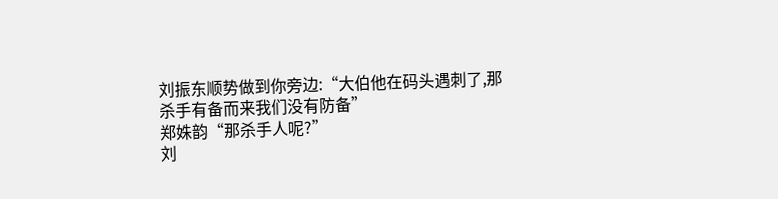刘振东顺势做到你旁边:“大伯他在码头遇刺了,那杀手有备而来我们没有防备”
郑姝韵“那杀手人呢?”
刘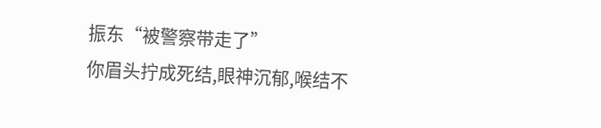振东“被警察带走了”
你眉头拧成死结,眼神沉郁,喉结不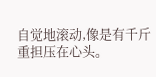自觉地滚动,像是有千斤重担压在心头。